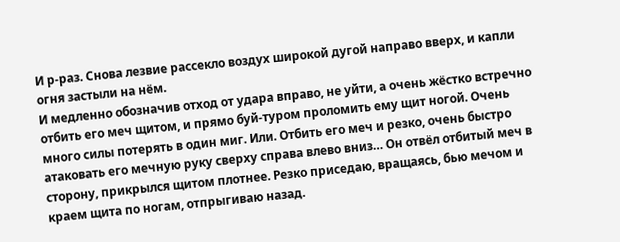И р-раз. Снова лезвие рассекло воздух широкой дугой направо вверх, и капли огня застыли на нём.
И медленно обозначив отход от удара вправо, не уйти, а очень жёстко встречно отбить его меч щитом, и прямо буй-туром проломить ему щит ногой. Очень много силы потерять в один миг. Или. Отбить его меч и резко, очень быстро атаковать его мечную руку сверху справа влево вниз… Он отвёл отбитый меч в сторону, прикрылся щитом плотнее. Резко приседаю, вращаясь, бью мечом и краем щита по ногам, отпрыгиваю назад.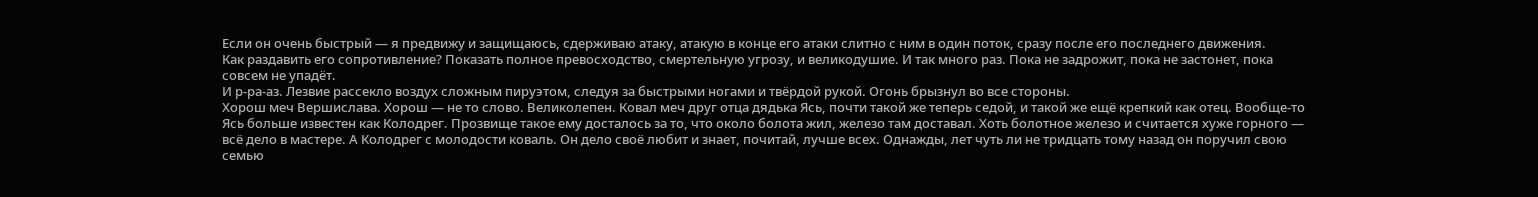Если он очень быстрый — я предвижу и защищаюсь, сдерживаю атаку, атакую в конце его атаки слитно с ним в один поток, сразу после его последнего движения.
Как раздавить его сопротивление? Показать полное превосходство, смертельную угрозу, и великодушие. И так много раз. Пока не задрожит, пока не застонет, пока совсем не упадёт.
И р-ра-аз. Лезвие рассекло воздух сложным пируэтом, следуя за быстрыми ногами и твёрдой рукой. Огонь брызнул во все стороны.
Хорош меч Вершислава. Хорош — не то слово. Великолепен. Ковал меч друг отца дядька Ясь, почти такой же теперь седой, и такой же ещё крепкий как отец. Вообще-то Ясь больше известен как Колодрег. Прозвище такое ему досталось за то, что около болота жил, железо там доставал. Хоть болотное железо и считается хуже горного — всё дело в мастере. А Колодрег с молодости коваль. Он дело своё любит и знает, почитай, лучше всех. Однажды, лет чуть ли не тридцать тому назад он поручил свою семью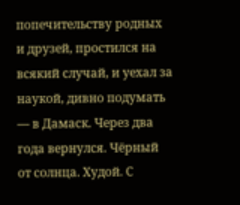попечительству родных и друзей, простился на всякий случай, и уехал за наукой, дивно подумать — в Дамаск. Через два года вернулся. Чёрный от солнца. Худой. С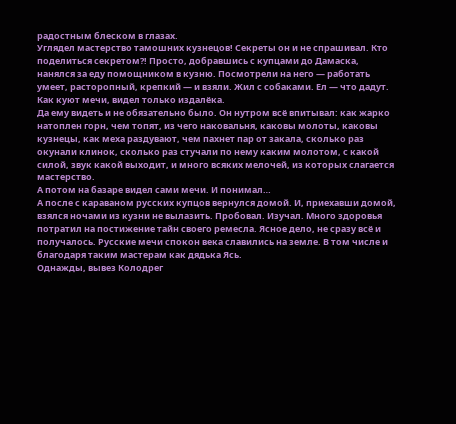радостным блеском в глазах.
Углядел мастерство тамошних кузнецов! Секреты он и не спрашивал. Кто поделиться секретом?! Просто, добравшись с купцами до Дамаска, нанялся за еду помощником в кузню. Посмотрели на него — работать умеет, расторопный, крепкий — и взяли. Жил с собаками. Ел — что дадут. Как куют мечи, видел только издалёка.
Да ему видеть и не обязательно было. Он нутром всё впитывал: как жарко натоплен горн, чем топят, из чего наковальня, каковы молоты, каковы кузнецы, как меха раздувают, чем пахнет пар от закала, сколько раз окунали клинок, сколько раз стучали по нему каким молотом, с какой силой, звук какой выходит, и много всяких мелочей, из которых слагается мастерство.
А потом на базаре видел сами мечи. И понимал…
А после с караваном русских купцов вернулся домой. И, приехавши домой, взялся ночами из кузни не вылазить. Пробовал. Изучал. Много здоровья потратил на постижение тайн своего ремесла. Ясное дело, не сразу всё и получалось. Русские мечи спокон века славились на земле. В том числе и благодаря таким мастерам как дядька Ясь.
Однажды, вывез Колодрег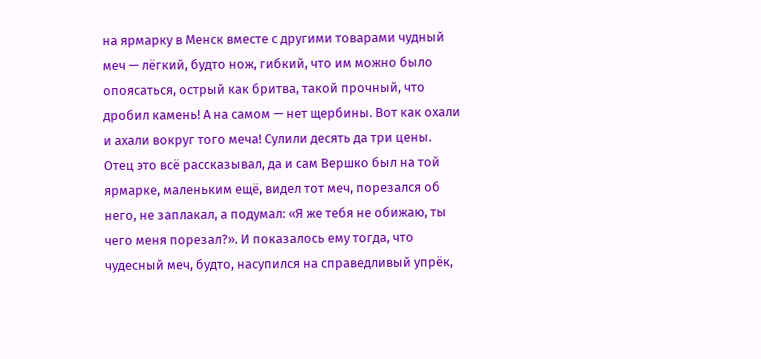на ярмарку в Менск вместе с другими товарами чудный меч — лёгкий, будто нож, гибкий, что им можно было опоясаться, острый как бритва, такой прочный, что дробил камень! А на самом — нет щербины. Вот как охали и ахали вокруг того меча! Сулили десять да три цены.
Отец это всё рассказывал, да и сам Вершко был на той ярмарке, маленьким ещё, видел тот меч, порезался об него, не заплакал, а подумал: «Я же тебя не обижаю, ты чего меня порезал?». И показалось ему тогда, что чудесный меч, будто, насупился на справедливый упрёк,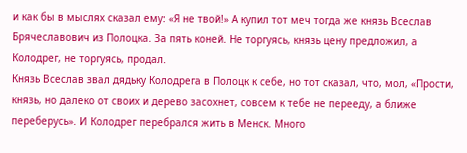и как бы в мыслях сказал ему: «Я не твой!» А купил тот меч тогда же князь Всеслав Брячеславович из Полоцка. За пять коней. Не торгуясь, князь цену предложил, а Колодрег, не торгуясь, продал.
Князь Всеслав звал дядьку Колодрега в Полоцк к себе, но тот сказал, что, мол, «Прости, князь, но далеко от своих и дерево засохнет, совсем к тебе не перееду, а ближе переберусь». И Колодрег перебрался жить в Менск. Много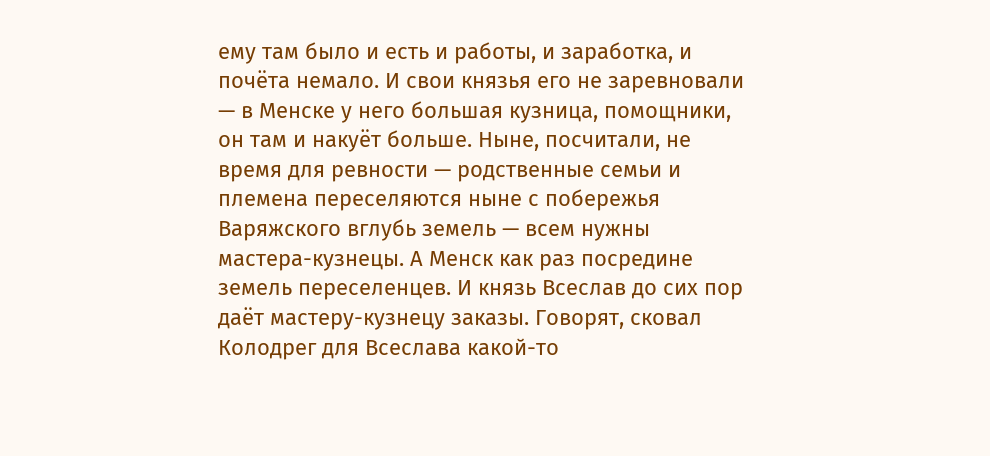ему там было и есть и работы, и заработка, и почёта немало. И свои князья его не заревновали — в Менске у него большая кузница, помощники, он там и накуёт больше. Ныне, посчитали, не время для ревности — родственные семьи и племена переселяются ныне с побережья Варяжского вглубь земель — всем нужны мастера-кузнецы. А Менск как раз посредине земель переселенцев. И князь Всеслав до сих пор даёт мастеру-кузнецу заказы. Говорят, сковал Колодрег для Всеслава какой-то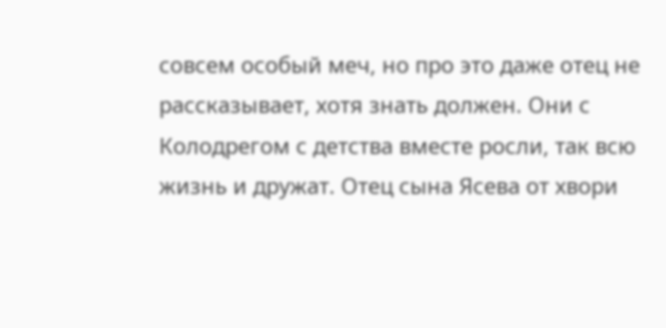совсем особый меч, но про это даже отец не рассказывает, хотя знать должен. Они с Колодрегом с детства вместе росли, так всю жизнь и дружат. Отец сына Ясева от хвори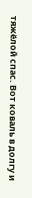тяжёлой спас. Вот коваль в долгу и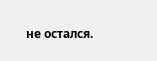не остался.